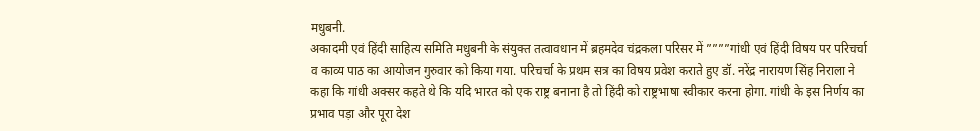मधुबनी.
अकादमी एवं हिंदी साहित्य समिति मधुबनी के संयुक्त तत्वावधान में ब्रहमदेव चंद्रकला परिसर में ””””गांधी एवं हिंदी विषय पर परिचर्चा व काव्य पाठ का आयोजन गुरुवार को किया गया. परिचर्चा के प्रथम सत्र का विषय प्रवेश कराते हुए डॉ. नरेंद्र नारायण सिंह निराला ने कहा कि गांधी अक्सर कहते थे कि यदि भारत को एक राष्ट्र बनाना है तो हिंदी को राष्ट्रभाषा स्वीकार करना होगा. गांधी के इस निर्णय का प्रभाव पड़ा और पूरा देश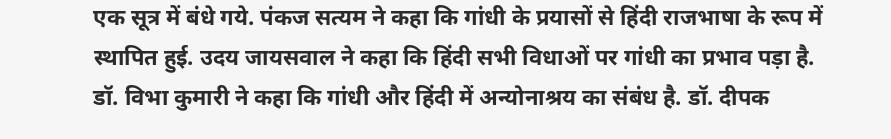एक सूत्र में बंधे गये. पंकज सत्यम ने कहा कि गांधी के प्रयासों से हिंदी राजभाषा के रूप में स्थापित हुई. उदय जायसवाल ने कहा कि हिंदी सभी विधाओं पर गांधी का प्रभाव पड़ा है. डॉ. विभा कुमारी ने कहा कि गांधी और हिंदी में अन्योनाश्रय का संबंध है. डॉ. दीपक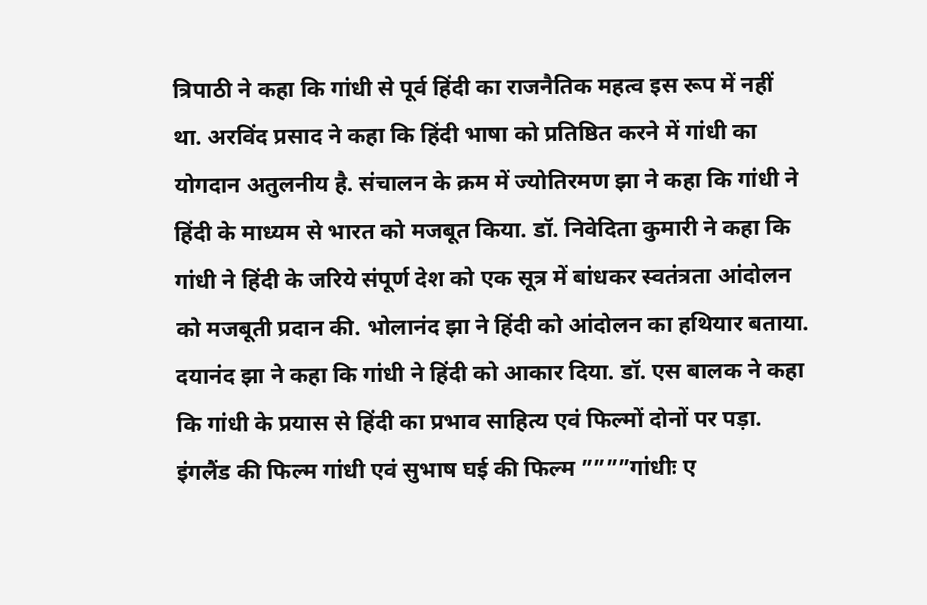त्रिपाठी ने कहा कि गांधी से पूर्व हिंदी का राजनैतिक महत्व इस रूप में नहीं था. अरविंद प्रसाद ने कहा कि हिंदी भाषा को प्रतिष्ठित करने में गांधी का योगदान अतुलनीय है. संचालन के क्रम में ज्योतिरमण झा ने कहा कि गांधी ने हिंदी के माध्यम से भारत को मजबूत किया. डॉ. निवेदिता कुमारी ने कहा कि गांधी ने हिंदी के जरिये संपूर्ण देश को एक सूत्र में बांधकर स्वतंत्रता आंदोलन को मजबूती प्रदान की. भोलानंद झा ने हिंदी को आंदोलन का हथियार बताया. दयानंद झा ने कहा कि गांधी ने हिंदी को आकार दिया. डॉ. एस बालक ने कहा कि गांधी के प्रयास से हिंदी का प्रभाव साहित्य एवं फिल्मों दोनों पर पड़ा. इंगलैंड की फिल्म गांधी एवं सुभाष घई की फिल्म ””””गांधीः ए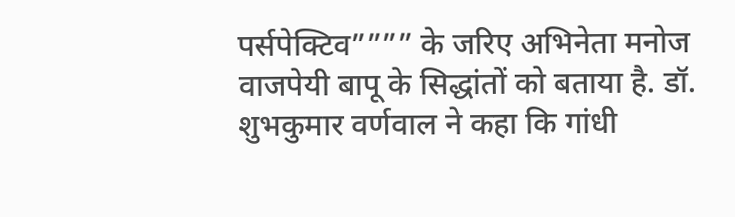पर्सपेक्टिव”””” के जरिए अभिनेता मनोज वाजपेयी बापू के सिद्धांतों को बताया है. डॉ. शुभकुमार वर्णवाल ने कहा कि गांधी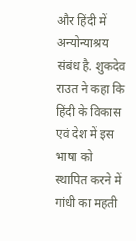और हिंदी में अन्योन्याश्रय संबंध है. शुकदेव राउत ने कहा कि हिंदी के विकास एवं देश में इस भाषा को स्थापित करने में गांधी का महती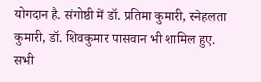योगदान है. संगोष्ठी में डॉ. प्रतिमा कुमारी, स्नेहलता कुमारी, डॉ. शिवकुमार पासवान भी शामिल हुए. सभी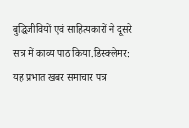बुद्धिजीवियों एवं साहित्यकारों ने दूसरे सत्र में काव्य पाठ किया.डिस्क्लेमर: यह प्रभात खबर समाचार पत्र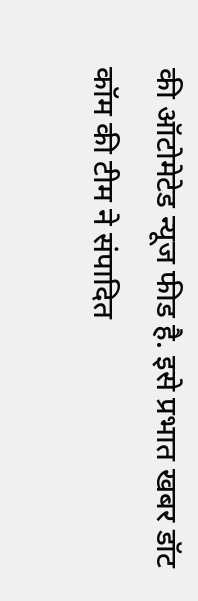की ऑटोमेटेड न्यूज फीड है. इसे प्रभात खबर डॉट कॉम की टीम ने संपादित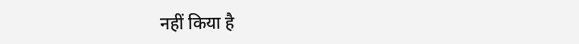नहीं किया है